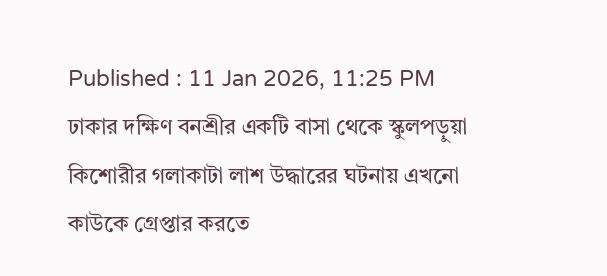Published : 11 Jan 2026, 11:25 PM
ঢাকার দক্ষিণ বনশ্রীর একটি বাসা থেকে স্কুলপড়ুয়া কিশোরীর গলাকাটা লাশ উদ্ধারের ঘটনায় এখনো কাউকে গ্রেপ্তার করতে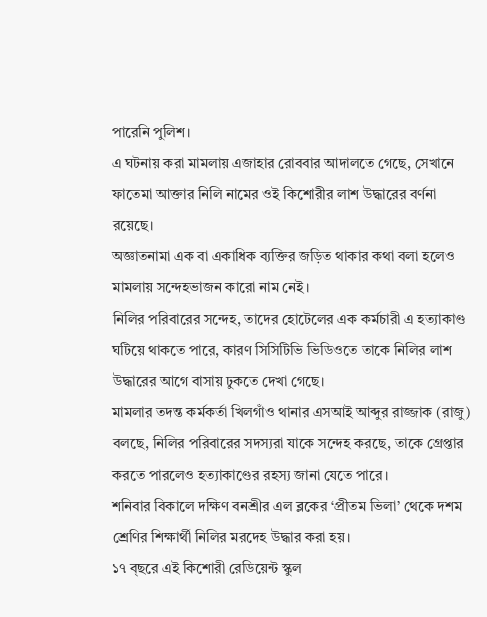পারেনি পুলিশ।
এ ঘটনায় করা মামলায় এজাহার রোববার আদালতে গেছে, সেখানে ফাতেমা আক্তার নিলি নামের ওই কিশোরীর লাশ উদ্ধারের বর্ণনা রয়েছে।
অজ্ঞাতনামা এক বা একাধিক ব্যক্তির জড়িত থাকার কথা বলা হলেও মামলায় সন্দেহভাজন কারো নাম নেই।
নিলির পরিবারের সন্দেহ, তাদের হোটেলের এক কর্মচারী এ হত্যাকাণ্ড ঘটিয়ে থাকতে পারে, কারণ সিসিটিভি ভিডিওতে তাকে নিলির লাশ উদ্ধারের আগে বাসায় ঢুকতে দেখা গেছে।
মামলার তদন্ত কর্মকর্তা খিলগাঁও থানার এসআই আব্দুর রাজ্জাক (রাজু) বলছে, নিলির পরিবারের সদস্যরা যাকে সন্দেহ করছে, তাকে গ্রেপ্তার করতে পারলেও হত্যাকাণ্ডের রহস্য জানা যেতে পারে।
শনিবার বিকালে দক্ষিণ বনশ্রীর এল ব্লকের ‘প্রীতম ভিলা’ থেকে দশম শ্রেণির শিক্ষার্থী নিলির মরদেহ উদ্ধার করা হয়।
১৭ ব্ছরে এই কিশোরী রেডিয়েন্ট স্কুল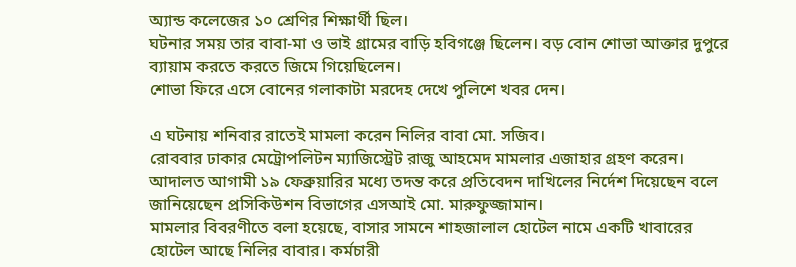অ্যান্ড কলেজের ১০ শ্রেণির শিক্ষার্থী ছিল।
ঘটনার সময় তার বাবা-মা ও ভাই গ্রামের বাড়ি হবিগঞ্জে ছিলেন। বড় বোন শোভা আক্তার দুপুরে ব্যায়াম করতে করতে জিমে গিয়েছিলেন।
শোভা ফিরে এসে বোনের গলাকাটা মরদেহ দেখে পুলিশে খবর দেন।

এ ঘটনায় শনিবার রাতেই মামলা করেন নিলির বাবা মো. সজিব।
রোববার ঢাকার মেট্রোপলিটন ম্যাজিস্ট্রেট রাজু আহমেদ মামলার এজাহার গ্রহণ করেন।
আদালত আগামী ১৯ ফেব্রুয়ারির মধ্যে তদন্ত করে প্রতিবেদন দাখিলের নির্দেশ দিয়েছেন বলে জানিয়েছেন প্রসিকিউশন বিভাগের এসআই মো. মারুফুজ্জামান।
মামলার বিবরণীতে বলা হয়েছে, বাসার সামনে শাহজালাল হোটেল নামে একটি খাবারের হোটেল আছে নিলির বাবার। কর্মচারী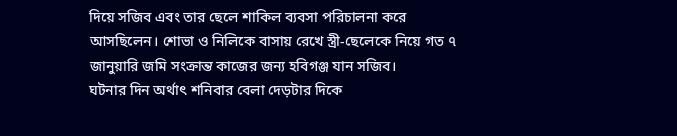দিয়ে সজিব এবং তার ছেলে শাকিল ব্যবসা পরিচালনা করে আসছিলেন। শোভা ও নিলিকে বাসায় রেখে স্ত্রী-ছেলেকে নিয়ে গত ৭ জানুয়ারি জমি সংক্রান্ত কাজের জন্য হবিগঞ্জ যান সজিব।
ঘটনার দিন অর্থাৎ শনিবার বেলা দেড়টার দিকে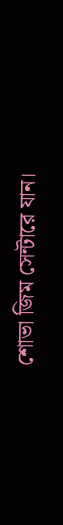শোভা জিম সেন্টারে যান।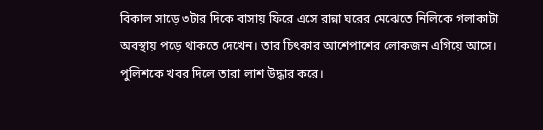বিকাল সাড়ে ৩টার দিকে বাসায় ফিরে এসে রান্না ঘরের মেঝেতে নিলিকে গলাকাটা অবস্থায় পড়ে থাকতে দেখেন। তার চিৎকার আশেপাশের লোকজন এগিয়ে আসে। পুলিশকে খবর দিলে তারা লাশ উদ্ধার করে।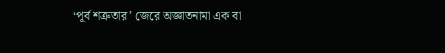‘পূর্ব শত্রুতার’ জেরে অজ্ঞাতনামা এক বা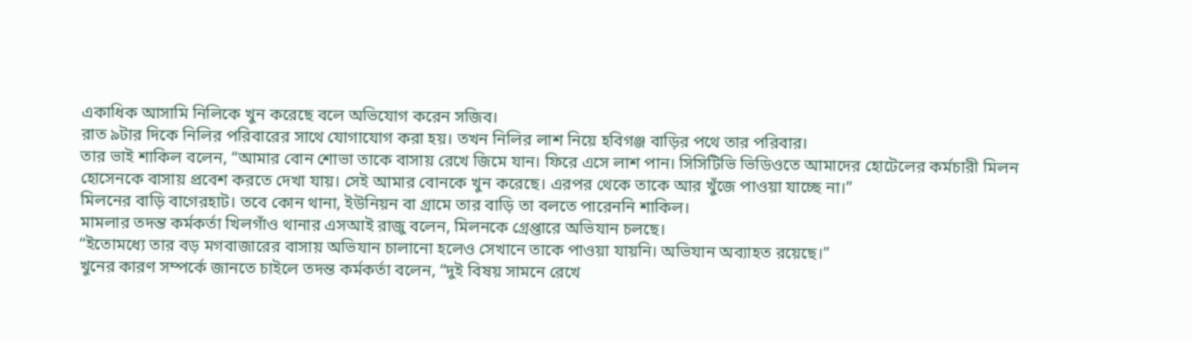একাধিক আসামি নিলিকে খুন করেছে বলে অভিযোগ করেন সজিব।
রাত ৯টার দিকে নিলির পরিবারের সাথে যোগাযোগ করা হয়। তখন নিলির লাশ নিয়ে হবিগঞ্জ বাড়ির পথে তার পরিবার।
তার ভাই শাকিল বলেন, “আমার বোন শোভা তাকে বাসায় রেখে জিমে যান। ফিরে এসে লাশ পান। সিসিটিভি ভিডিওতে আমাদের হোটেলের কর্মচারী মিলন হোসেনকে বাসায় প্রবেশ করতে দেখা যায়। সেই আমার বোনকে খুন করেছে। এরপর থেকে তাকে আর খুঁজে পাওয়া যাচ্ছে না।”
মিলনের বাড়ি বাগেরহাট। তবে কোন থানা, ইউনিয়ন বা গ্রামে তার বাড়ি তা বলতে পারেননি শাকিল।
মামলার তদন্ত কর্মকর্তা খিলগাঁও থানার এসআই রাজু বলেন, মিলনকে গ্রেপ্তারে অভিযান চলছে।
“ইতোমধ্যে তার বড় মগবাজারের বাসায় অভিযান চালানো হলেও সেখানে তাকে পাওয়া যায়নি। অভিযান অব্যাহত রয়েছে।”
খুনের কারণ সম্পর্কে জানতে চাইলে তদন্ত কর্মকর্তা বলেন, “দুই বিষয় সামনে রেখে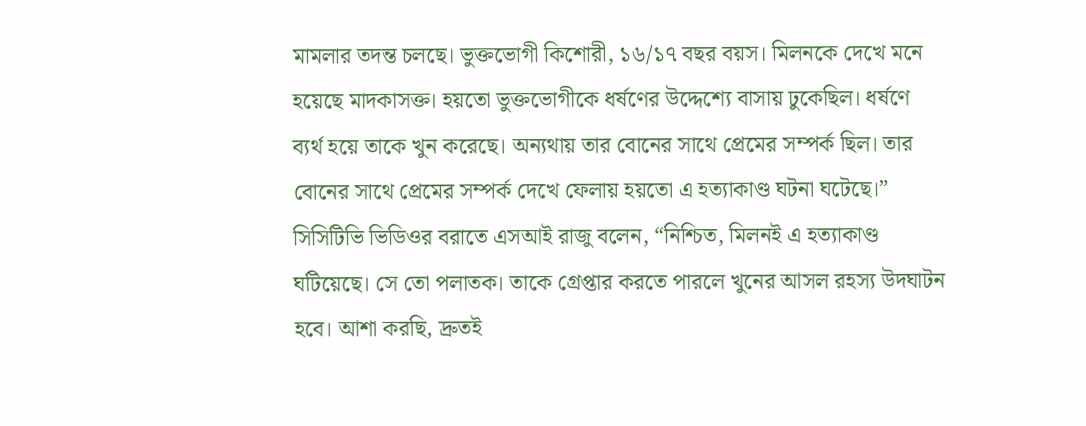মামলার তদন্ত চলছে। ভুক্তভোগী কিশোরী, ১৬/১৭ বছর বয়স। মিলনকে দেখে মনে হয়েছে মাদকাসক্ত। হয়তো ভুক্তভোগীকে ধর্ষণের উদ্দেশ্যে বাসায় ঢুকেছিল। ধর্ষণে ব্যর্থ হয়ে তাকে খুন করেছে। অন্যথায় তার বোনের সাথে প্রেমের সম্পর্ক ছিল। তার বোনের সাথে প্রেমের সম্পর্ক দেখে ফেলায় হয়তো এ হত্যাকাণ্ড ঘটনা ঘটেছে।”
সিসিটিভি ভিডিওর বরাতে এসআই রাজু বলেন, “নিশ্চিত, মিলনই এ হত্যাকাণ্ড ঘটিয়েছে। সে তো পলাতক। তাকে গ্রেপ্তার করতে পারলে খুনের আসল রহস্য উদঘাটন হবে। আশা করছি, দ্রুতই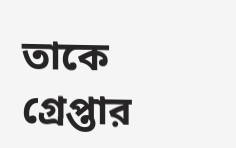তাকে গ্রেপ্তার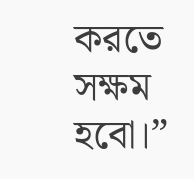করতে সক্ষম হবো।”